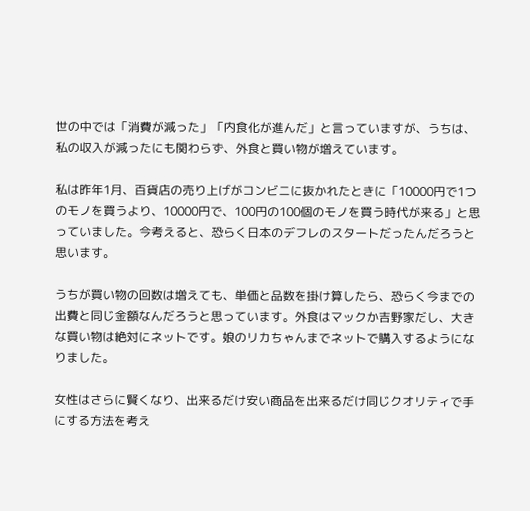世の中では「消費が減った」「内食化が進んだ」と言っていますが、うちは、私の収入が減ったにも関わらず、外食と買い物が増えています。

私は昨年1月、百貨店の売り上げがコンビニに抜かれたときに「10000円で1つのモノを買うより、10000円で、100円の100個のモノを買う時代が来る」と思っていました。今考えると、恐らく日本のデフレのスタートだったんだろうと思います。

うちが買い物の回数は増えても、単価と品数を掛け算したら、恐らく今までの出費と同じ金額なんだろうと思っています。外食はマックか吉野家だし、大きな買い物は絶対にネットです。娘のリカちゃんまでネットで購入するようになりました。

女性はさらに賢くなり、出来るだけ安い商品を出来るだけ同じクオリティで手にする方法を考え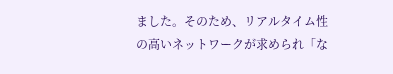ました。そのため、リアルタイム性の高いネットワークが求められ「な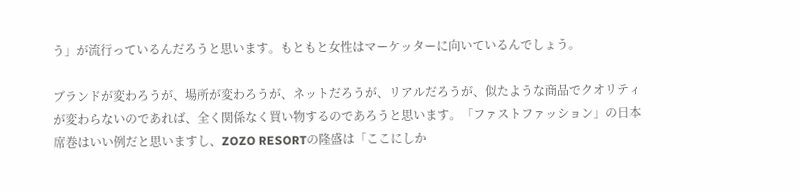う」が流行っているんだろうと思います。もともと女性はマーケッターに向いているんでしょう。

ブランドが変わろうが、場所が変わろうが、ネットだろうが、リアルだろうが、似たような商品でクオリティが変わらないのであれば、全く関係なく買い物するのであろうと思います。「ファストファッション」の日本席巻はいい例だと思いますし、ZOZO RESORTの隆盛は「ここにしか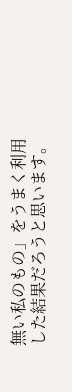無い私のもの」をうまく利用した結果だろうと思います。